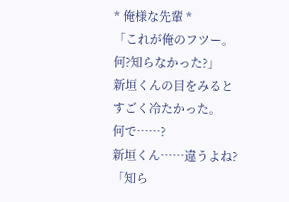* 俺様な先輩 *
「これが俺のフツー。
何?知らなかった?」
新垣くんの目をみると
すごく冷たかった。
何で……?
新垣くん……違うよね?
「知ら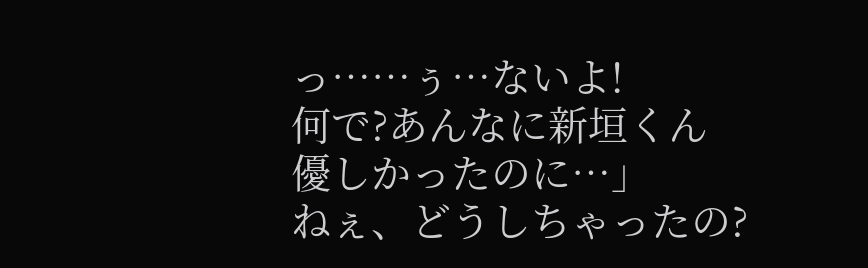っ……ぅ…ないよ!
何で?あんなに新垣くん
優しかったのに…」
ねぇ、どうしちゃったの?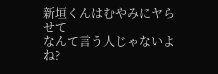新垣くんはむやみにヤらせて
なんて言う人じゃないよね?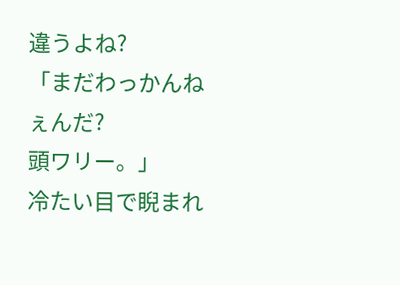違うよね?
「まだわっかんねぇんだ?
頭ワリー。」
冷たい目で睨まれ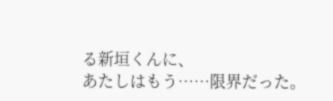る新垣くんに、
あたしはもう……限界だった。